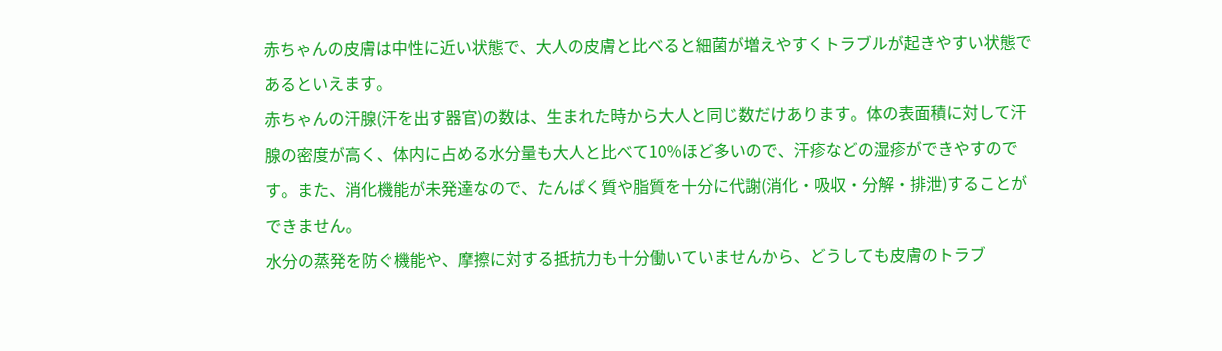赤ちゃんの皮膚は中性に近い状態で、大人の皮膚と比べると細菌が増えやすくトラブルが起きやすい状態であるといえます。
赤ちゃんの汗腺(汗を出す器官)の数は、生まれた時から大人と同じ数だけあります。体の表面積に対して汗腺の密度が高く、体内に占める水分量も大人と比べて10%ほど多いので、汗疹などの湿疹ができやすのです。また、消化機能が未発達なので、たんぱく質や脂質を十分に代謝(消化・吸収・分解・排泄)することができません。
水分の蒸発を防ぐ機能や、摩擦に対する抵抗力も十分働いていませんから、どうしても皮膚のトラブ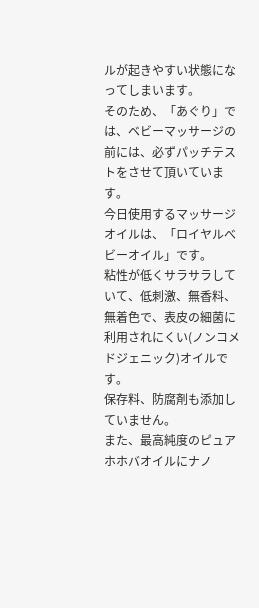ルが起きやすい状態になってしまいます。
そのため、「あぐり」では、ベビーマッサージの前には、必ずパッチテストをさせて頂いています。
今日使用するマッサージオイルは、「ロイヤルべビーオイル」です。
粘性が低くサラサラしていて、低刺激、無香料、無着色で、表皮の細菌に利用されにくい(ノンコメドジェニック)オイルです。
保存料、防腐剤も添加していません。
また、最高純度のピュアホホバオイルにナノ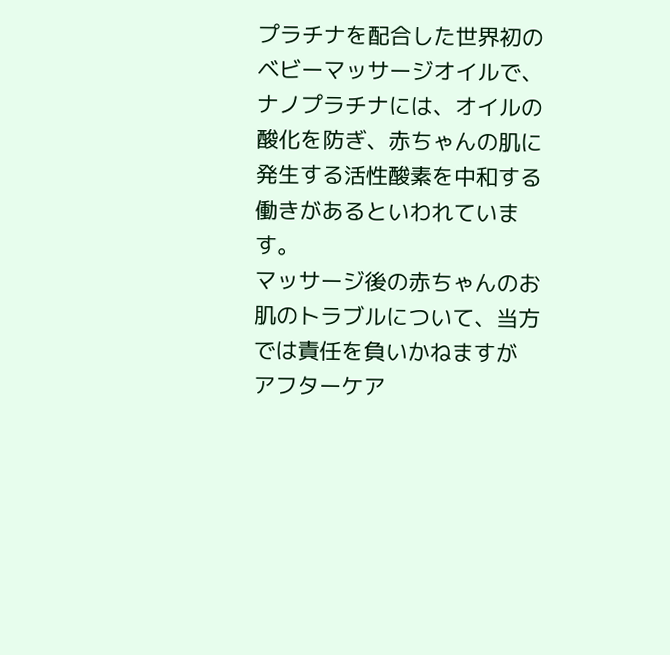プラチナを配合した世界初のベビーマッサージオイルで、ナノプラチナには、オイルの酸化を防ぎ、赤ちゃんの肌に発生する活性酸素を中和する働きがあるといわれています。
マッサージ後の赤ちゃんのお肌のトラブルについて、当方では責任を負いかねますが
アフターケア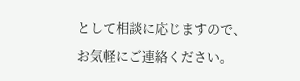として相談に応じますので、お気軽にご連絡ください。